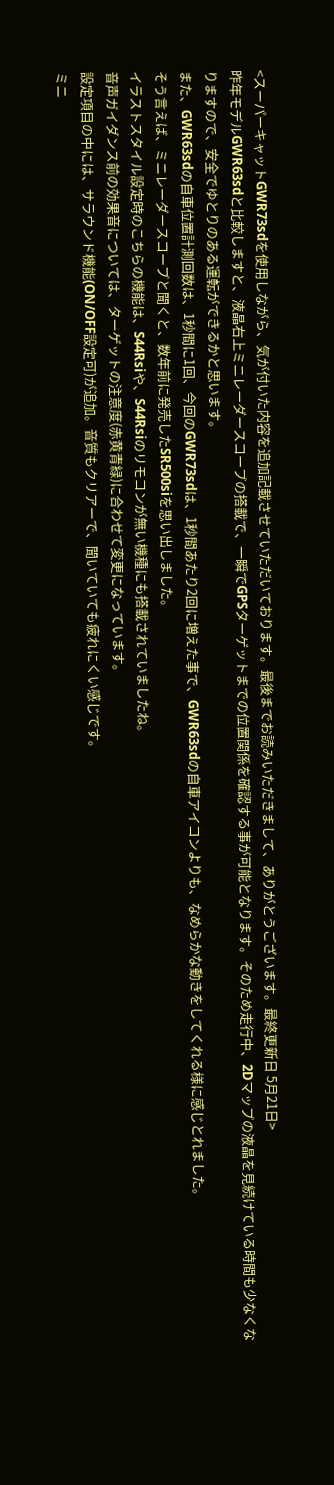<スーパーキャットGWR73sdを使用しながら、気が付いた内容を追加記載させていただいております。最後までお読みいただきまして、ありがとうございます。最終更新日 5月21日>
昨年モデルGWR63sdと比較しますと、液晶右上ミニレーダースコープの搭載で、一瞬でGPSターゲットまでの位置関係を確認する事が可能となります。そのため走行中、2Dマップの液晶を見続けている時間も少なくなりますので、安全でゆとりのある運転ができるかと思います。
また、GWR63sdの自車位置計測回数は、1秒間に1回、今回のGWR73sdは、1秒間あたり2回に増えた事で、GWR63sdの自車アイコンよりも、なめらかな動きをしてくれる様に感じとれました。
そう言えば、ミニレーダースコープと聞くと、数年前に発売したSR500siを思い出しました。
イラストスタイル設定時のこちらの機能は、S44Rsiや、S44Rsiのリモコンが無い機種にも搭載されていましたね。
音声ガイダンス前の効果音については、ターゲットの注意度(赤黄青緑)に合わせて変更になっています。
設定項目の中には、サラウンド機能(ON/OFF設定可)が追加。音質もクリアーで、聞いていても疲れにくい感じです。
ミニ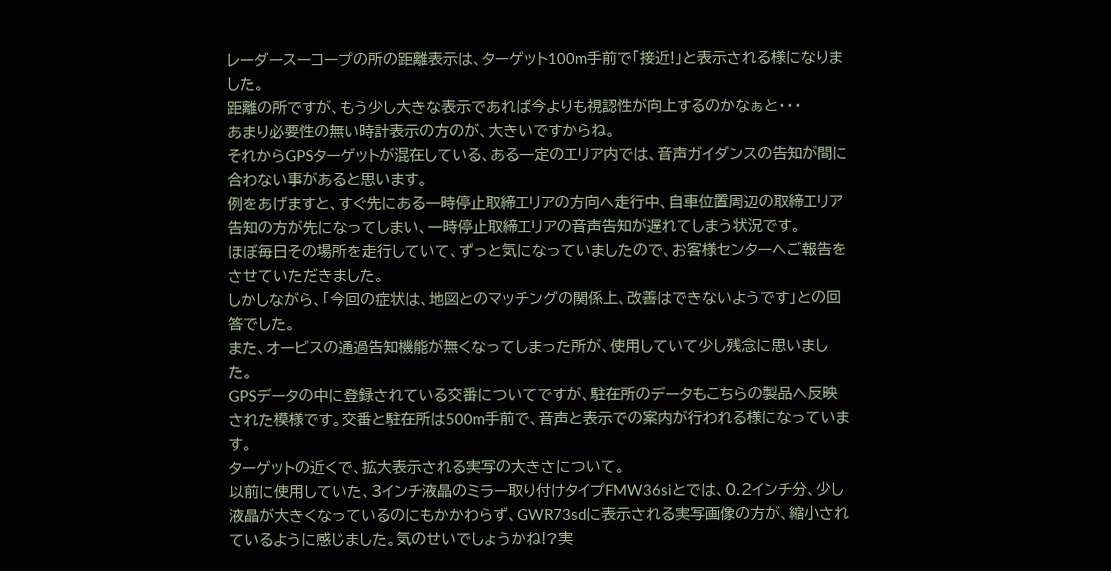レーダースーコープの所の距離表示は、ターゲット100m手前で「接近!」と表示される様になりました。
距離の所ですが、もう少し大きな表示であれば今よりも視認性が向上するのかなぁと・・・
あまり必要性の無い時計表示の方のが、大きいですからね。
それからGPSターゲットが混在している、ある一定のエリア内では、音声ガイダンスの告知が間に合わない事があると思います。
例をあげますと、すぐ先にある一時停止取締エリアの方向へ走行中、自車位置周辺の取締エリア告知の方が先になってしまい、一時停止取締エリアの音声告知が遅れてしまう状況です。
ほぼ毎日その場所を走行していて、ずっと気になっていましたので、お客様センターへご報告をさせていただきました。
しかしながら、「今回の症状は、地図とのマッチングの関係上、改善はできないようです」との回答でした。
また、オービスの通過告知機能が無くなってしまった所が、使用していて少し残念に思いました。
GPSデータの中に登録されている交番についてですが、駐在所のデータもこちらの製品へ反映された模様です。交番と駐在所は500m手前で、音声と表示での案内が行われる様になっています。
ターゲットの近くで、拡大表示される実写の大きさについて。
以前に使用していた、3インチ液晶のミラー取り付けタイプFMW36siとでは、0.2インチ分、少し液晶が大きくなっているのにもかかわらず、GWR73sdに表示される実写画像の方が、縮小されているように感じました。気のせいでしょうかね!?実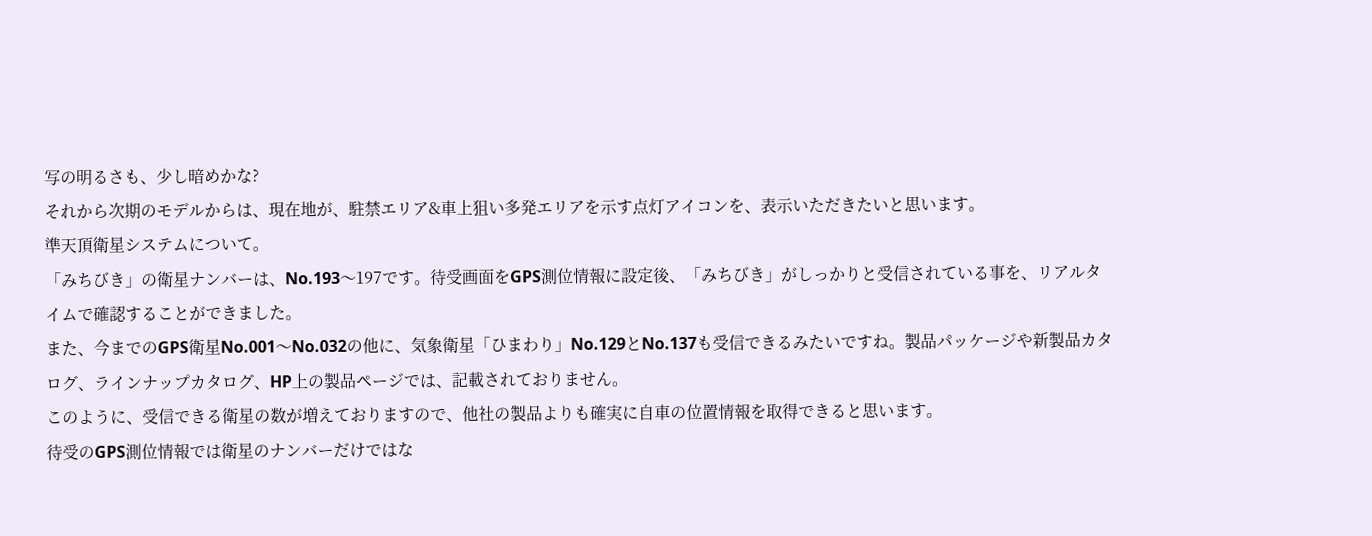写の明るさも、少し暗めかな?
それから次期のモデルからは、現在地が、駐禁エリア&車上狙い多発エリアを示す点灯アイコンを、表示いただきたいと思います。
準天頂衛星システムについて。
「みちびき」の衛星ナンバーは、No.193〜197です。待受画面をGPS測位情報に設定後、「みちびき」がしっかりと受信されている事を、リアルタイムで確認することができました。
また、今までのGPS衛星No.001〜No.032の他に、気象衛星「ひまわり」No.129とNo.137も受信できるみたいですね。製品パッケージや新製品カタログ、ラインナップカタログ、HP上の製品ページでは、記載されておりません。
このように、受信できる衛星の数が増えておりますので、他社の製品よりも確実に自車の位置情報を取得できると思います。
待受のGPS測位情報では衛星のナンバーだけではな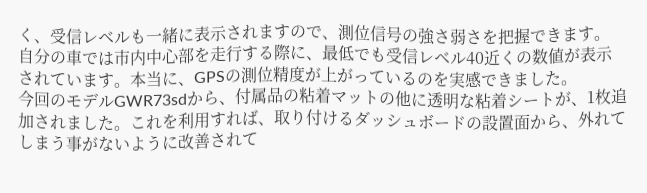く、受信レベルも一緒に表示されますので、測位信号の強さ弱さを把握できます。
自分の車では市内中心部を走行する際に、最低でも受信レベル40近くの数値が表示されています。本当に、GPSの測位精度が上がっているのを実感できました。
今回のモデルGWR73sdから、付属品の粘着マットの他に透明な粘着シートが、1枚追加されました。これを利用すれば、取り付けるダッシュボードの設置面から、外れてしまう事がないように改善されて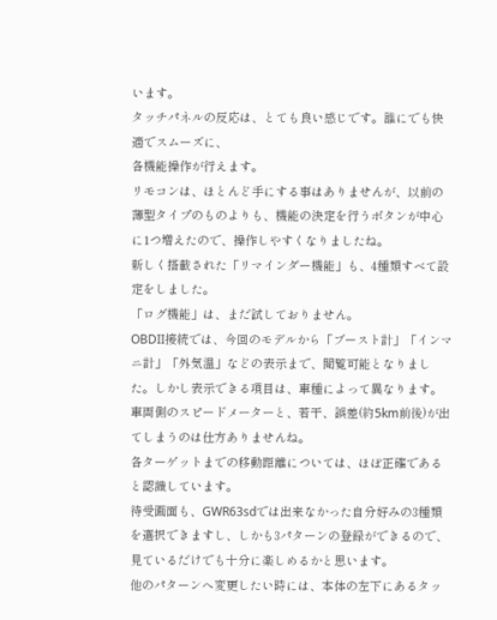います。
タッチパネルの反応は、とても良い感じです。誰にでも快適でスムーズに、
各機能操作が行えます。
リモコンは、ほとんど手にする事はありませんが、以前の薄型タイプのものよりも、機能の決定を行うボタンが中心に1つ増えたので、操作しやすくなりましたね。
新しく搭載された「リマインダー機能」も、4種類すべて設定をしました。
「ログ機能」は、まだ試しておりません。
OBDII接続では、今回のモデルから「ブースト計」「インマニ計」「外気温」などの表示まで、閲覧可能となりました。しかし表示できる項目は、車種によって異なります。
車両側のスピードメーターと、若干、誤差(約5km前後)が出てしまうのは仕方ありませんね。
各ターゲットまでの移動距離については、ほぼ正確であると認識しています。
待受画面も、GWR63sdでは出来なかった自分好みの3種類を選択できますし、しかも3パターンの登録ができるので、見ているだけでも十分に楽しめるかと思います。
他のパターンへ変更したい時には、本体の左下にあるタッ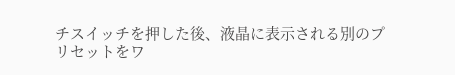チスイッチを押した後、液晶に表示される別のプリセットをワ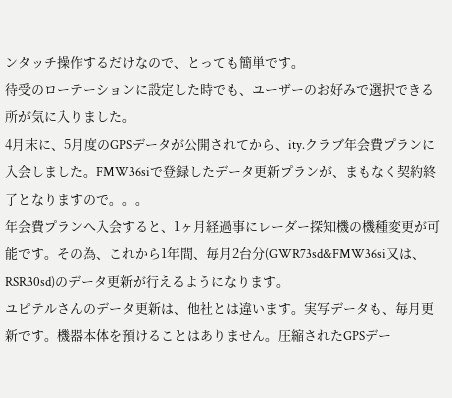ンタッチ操作するだけなので、とっても簡単です。
待受のローテーションに設定した時でも、ユーザーのお好みで選択できる所が気に入りました。
4月末に、5月度のGPSデータが公開されてから、ity.クラブ年会費プランに入会しました。FMW36siで登録したデータ更新プランが、まもなく契約終了となりますので。。。
年会費プランへ入会すると、1ヶ月経過事にレーダー探知機の機種変更が可能です。その為、これから1年間、毎月2台分(GWR73sd&FMW36si又は、RSR30sd)のデータ更新が行えるようになります。
ユピテルさんのデータ更新は、他社とは違います。実写データも、毎月更新です。機器本体を預けることはありません。圧縮されたGPSデー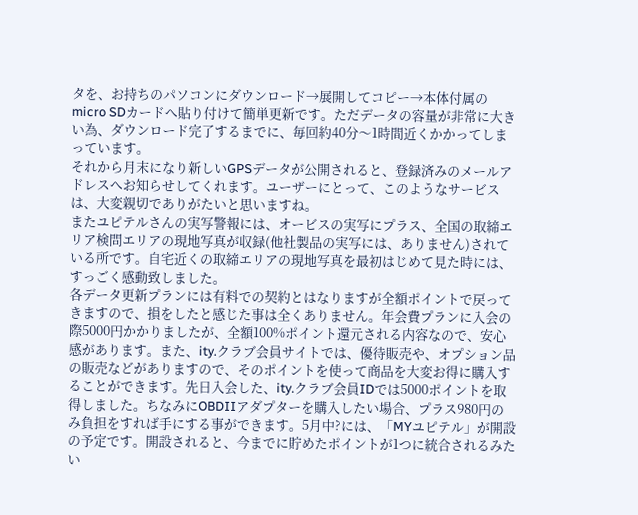タを、お持ちのパソコンにダウンロード→展開してコピー→本体付属のmicro SDカードへ貼り付けて簡単更新です。ただデータの容量が非常に大きい為、ダウンロード完了するまでに、毎回約40分〜1時間近くかかってしまっています。
それから月末になり新しいGPSデータが公開されると、登録済みのメールアドレスへお知らせしてくれます。ユーザーにとって、このようなサービスは、大変親切でありがたいと思いますね。
またユピテルさんの実写警報には、オービスの実写にプラス、全国の取締エリア検問エリアの現地写真が収録(他社製品の実写には、ありません)されている所です。自宅近くの取締エリアの現地写真を最初はじめて見た時には、すっごく感動致しました。
各データ更新プランには有料での契約とはなりますが全額ポイントで戻ってきますので、損をしたと感じた事は全くありません。年会費プランに入会の際5000円かかりましたが、全額100%ポイント還元される内容なので、安心感があります。また、ity.クラブ会員サイトでは、優待販売や、オプション品の販売などがありますので、そのポイントを使って商品を大変お得に購入することができます。先日入会した、ity.クラブ会員IDでは5000ポイントを取得しました。ちなみにOBDIIアダプターを購入したい場合、プラス980円のみ負担をすれば手にする事ができます。5月中?には、「MYユピテル」が開設の予定です。開設されると、今までに貯めたポイントが1つに統合されるみたい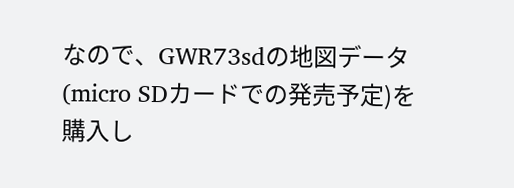なので、GWR73sdの地図データ(micro SDカードでの発売予定)を購入し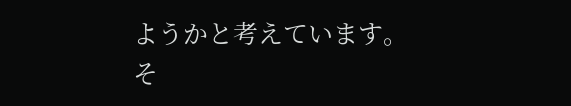ようかと考えています。
そ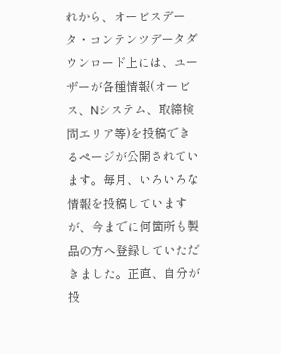れから、オービスデータ・コンテンツデータダウンロード上には、ユーザーが各種情報(オービス、Nシステム、取締検問エリア等)を投稿できるページが公開されています。毎月、いろいろな情報を投稿していますが、今までに何箇所も製品の方へ登録していただきました。正直、自分が投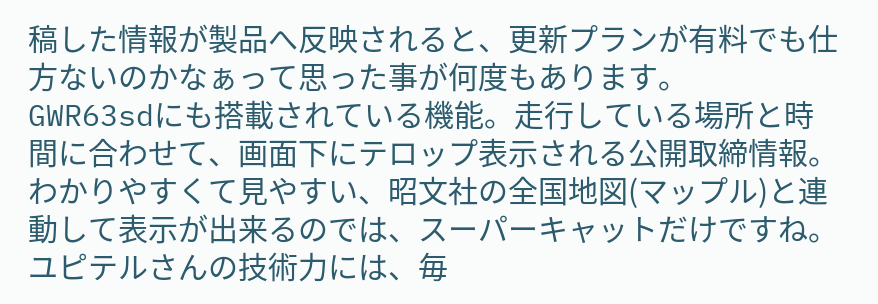稿した情報が製品へ反映されると、更新プランが有料でも仕方ないのかなぁって思った事が何度もあります。
GWR63sdにも搭載されている機能。走行している場所と時間に合わせて、画面下にテロップ表示される公開取締情報。
わかりやすくて見やすい、昭文社の全国地図(マップル)と連動して表示が出来るのでは、スーパーキャットだけですね。
ユピテルさんの技術力には、毎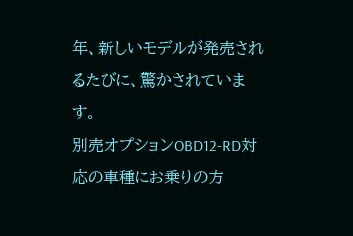年、新しいモデルが発売されるたびに、驚かされています。
別売オプションOBD12-RD対応の車種にお乗りの方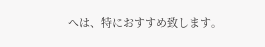へは、特におすすめ致します。